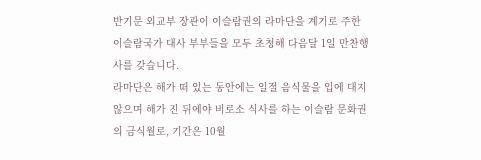반기문 외교부 장관이 이슬람권의 라마단을 계기로 주한 이슬람국가 대사 부부들을 모두 초청해 다음달 1일 만찬행사를 갖습니다.
라마단은 해가 떠 있는 동안에는 일절 음식물을 입에 대지 않으며 해가 진 뒤에야 비로소 식사를 하는 이슬람 문화권의 금식월로, 기간은 10월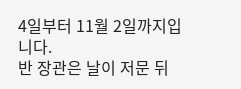4일부터 11월 2일까지입니다.
반 장관은 날이 저문 뒤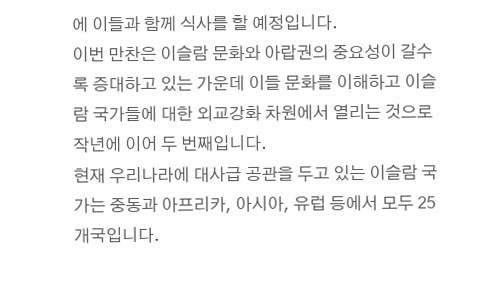에 이들과 함께 식사를 할 예정입니다.
이번 만찬은 이슬람 문화와 아랍권의 중요성이 갈수록 증대하고 있는 가운데 이들 문화를 이해하고 이슬람 국가들에 대한 외교강화 차원에서 열리는 것으로 작년에 이어 두 번째입니다.
현재 우리나라에 대사급 공관을 두고 있는 이슬람 국가는 중동과 아프리카, 아시아, 유럽 등에서 모두 25개국입니다.